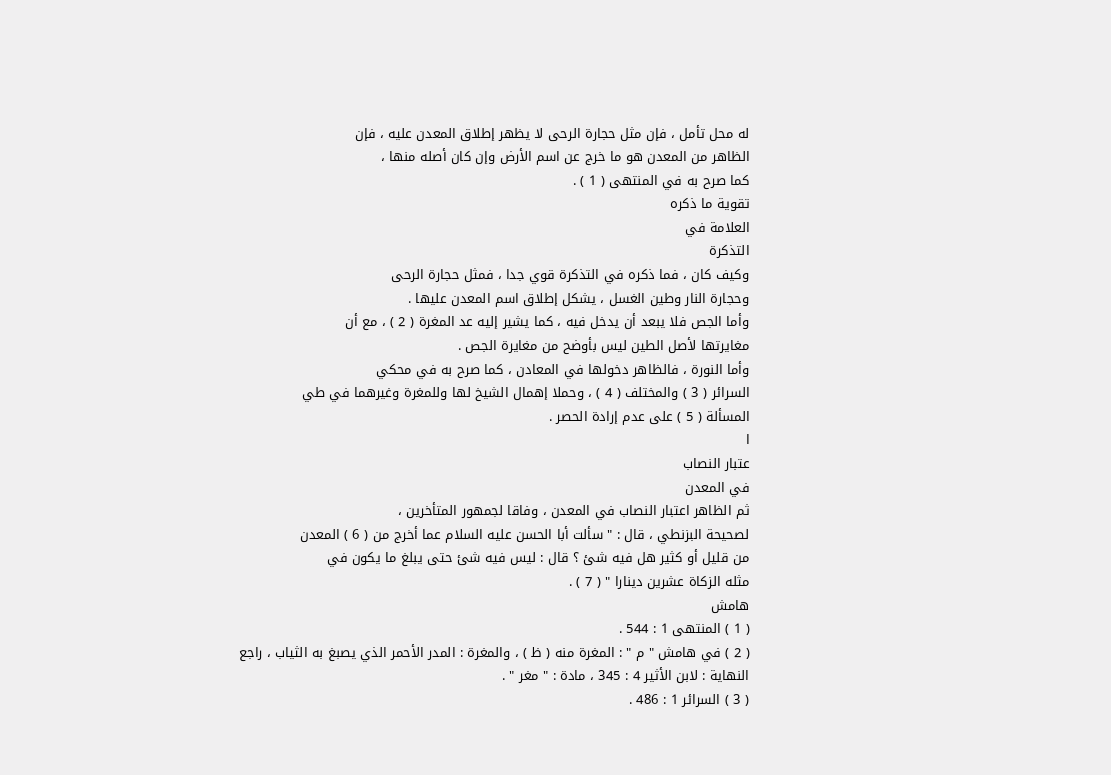له محل تأمل ، فإن مثل حجارة الرحى لا يظهر إطلاق المعدن عليه ، فإن
الظاهر من المعدن هو ما خرج عن اسم الأرض وإن كان أصله منها ،
كما صرح به في المنتهى ( 1 ) .
تقوية ما ذكره
العلامة في
التذكرة
وكيف كان ، فما ذكره في التذكرة قوي جدا ، فمثل حجارة الرحى
وحجارة النار وطين الغسل ، يشكل إطلاق اسم المعدن عليها .
وأما الجص فلا يبعد أن يدخل فيه ، كما يشير إليه عد المغرة ( 2 ) ، مع أن
مغايرتها لأصل الطين ليس بأوضح من مغايرة الجص .
وأما النورة ، فالظاهر دخولها في المعادن ، كما صرح به في محكي
السرائر ( 3 ) والمختلف ( 4 ) ، وحملا إهمال الشيخ لها وللمغرة وغيرهما في طي
المسألة ( 5 ) على عدم إرادة الحصر .
ا
عتبار النصاب
في المعدن
ثم الظاهر اعتبار النصاب في المعدن ، وفاقا لجمهور المتأخرين ،
لصحيحة البزنطي ، قال : " سألت أبا الحسن عليه السلام عما أخرج من ( 6 ) المعدن
من قليل أو كثير هل فيه شئ ؟ قال : ليس فيه شئ حتى يبلغ ما يكون في
مثله الزكاة عشرين دينارا " ( 7 ) .
هامش
( 1 ) المنتهى 1 : 544 .
( 2 ) في هامش " م " : المغرة منه ( ظ ) ، والمغرة : المدر الأحمر الذي يصبغ به الثياب ، راجع
النهاية : لابن الأثير 4 : 345 ، مادة : " مغر " .
( 3 ) السرائر 1 : 486 .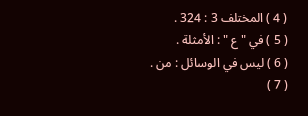( 4 ) المختلف 3 : 324 .
( 5 ) في " ع " : الأمثلة .
( 6 ) ليس في الوسائل : من .
( 7 )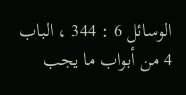الوسائل 6 : 344 ، الباب 4 من أبواب ما يجب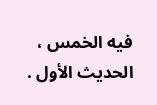فيه الخمس ، الحديث الأول .